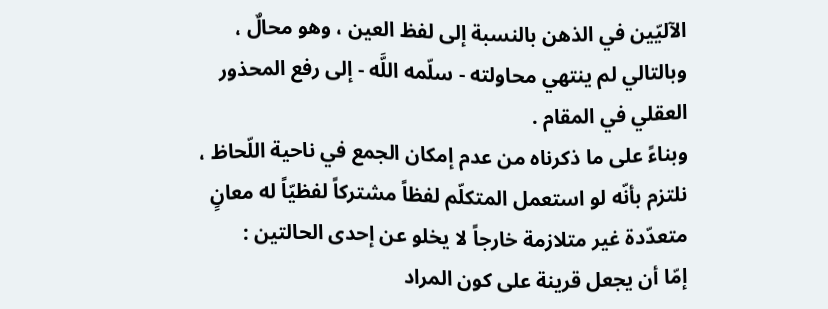الآليّين في الذهن بالنسبة إلى لفظ العين ، وهو محالٌ ، وبالتالي لم ينتهي محاولته - سلّمه اللَّه - إلى رفع المحذور العقلي في المقام .
وبناءً على ما ذكرناه من عدم إمكان الجمع في ناحية اللّحاظ ، نلتزم بأنّه لو استعمل المتكلّم لفظاً مشتركاً لفظيّاً له معانٍ متعدّدة غير متلازمة خارجاً لا يخلو عن إحدى الحالتين :
إمّا أن يجعل قرينة على كون المراد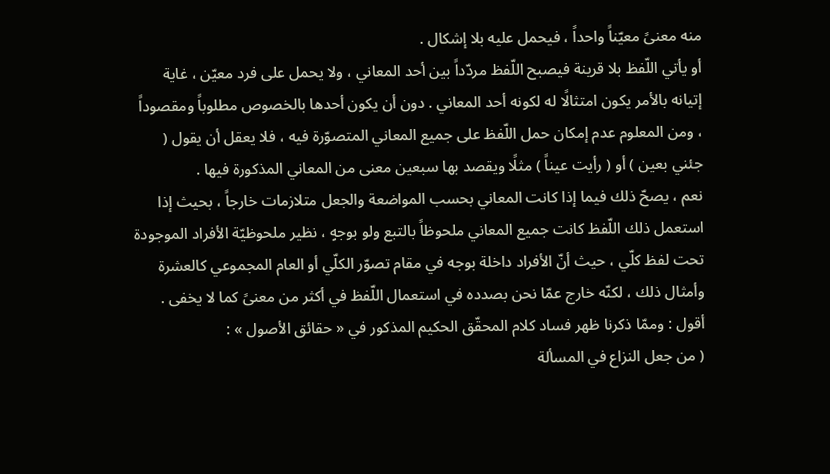منه معنىً معيّناً واحداً ، فيحمل عليه بلا إشكال .
أو يأتي اللّفظ بلا قرينة فيصبح اللّفظ مردّداً بين أحد المعاني ، ولا يحمل على فرد معيّن ، غاية إتيانه بالأمر يكون امتثالًا له لكونه أحد المعاني . دون أن يكون أحدها بالخصوص مطلوباً ومقصوداً ، ومن المعلوم عدم إمكان حمل اللّفظ على جميع المعاني المتصوّرة فيه ، فلا يعقل أن يقول ( جئني بعين ) أو ( رأيت عيناً ) مثلًا ويقصد بها سبعين معنى من المعاني المذكورة فيها .
نعم ، يصحّ ذلك فيما إذا كانت المعاني بحسب المواضعة والجعل متلازمات خارجاً ، بحيث إذا استعمل ذلك اللّفظ كانت جميع المعاني ملحوظاً بالتبع ولو بوجهٍ ، نظير ملحوظيّة الأفراد الموجودة تحت لفظ كلّي ، حيث أنّ الأفراد داخلة بوجه في مقام تصوّر الكلّي أو العام المجموعي كالعشرة وأمثال ذلك ، لكنّه خارج عمّا نحن بصدده في استعمال اللّفظ في أكثر من معنىً كما لا يخفى .
أقول : وممّا ذكرنا ظهر فساد كلام المحقّق الحكيم المذكور في « حقائق الأصول » :
( من جعل النزاع في المسألة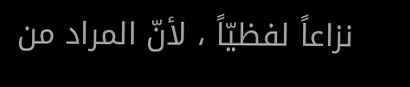نزاعاً لفظيّاً ، لأنّ المراد من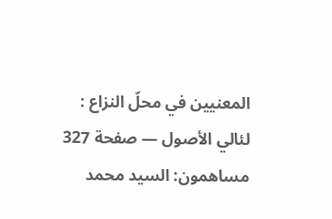المعنيين في محلّ النزاع :
لئالي الأصول — صفحة 327
مساهمون: السيد محمد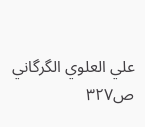علي العلوي الگرگاني
ص٣٢٧